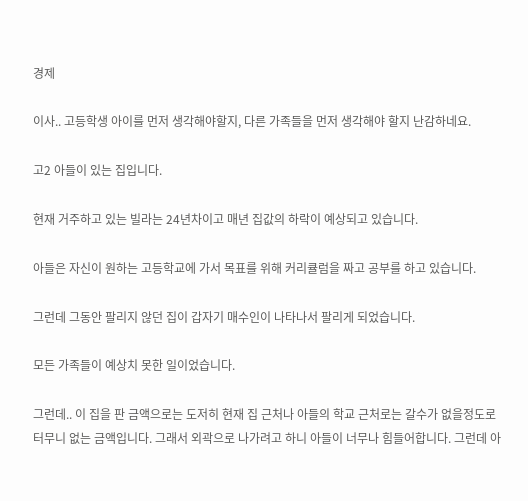경제

이사.. 고등학생 아이를 먼저 생각해야할지, 다른 가족들을 먼저 생각해야 할지 난감하네요.

고2 아들이 있는 집입니다.

현재 거주하고 있는 빌라는 24년차이고 매년 집값의 하락이 예상되고 있습니다.

아들은 자신이 원하는 고등학교에 가서 목표를 위해 커리큘럼을 짜고 공부를 하고 있습니다.

그런데 그동안 팔리지 않던 집이 갑자기 매수인이 나타나서 팔리게 되었습니다.

모든 가족들이 예상치 못한 일이었습니다.

그런데.. 이 집을 판 금액으로는 도저히 현재 집 근처나 아들의 학교 근처로는 갈수가 없을정도로 터무니 없는 금액입니다. 그래서 외곽으로 나가려고 하니 아들이 너무나 힘들어합니다. 그런데 아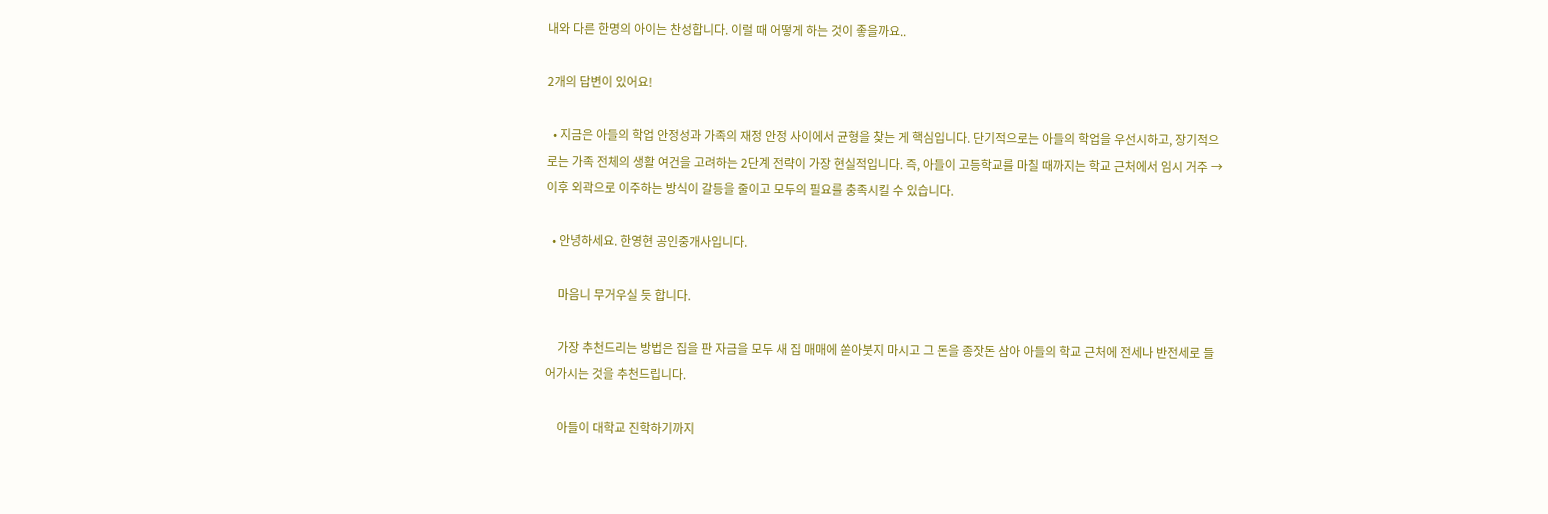내와 다른 한명의 아이는 찬성합니다. 이럴 때 어떻게 하는 것이 좋을까요..

2개의 답변이 있어요!

  • 지금은 아들의 학업 안정성과 가족의 재정 안정 사이에서 균형을 찾는 게 핵심입니다. 단기적으로는 아들의 학업을 우선시하고, 장기적으로는 가족 전체의 생활 여건을 고려하는 2단계 전략이 가장 현실적입니다. 즉, 아들이 고등학교를 마칠 때까지는 학교 근처에서 임시 거주 → 이후 외곽으로 이주하는 방식이 갈등을 줄이고 모두의 필요를 충족시킬 수 있습니다.

  • 안녕하세요. 한영현 공인중개사입니다.

    마음니 무거우실 듯 합니다.

    가장 추천드리는 방법은 집을 판 자금을 모두 새 집 매매에 쏟아붓지 마시고 그 돈을 종잣돈 삼아 아들의 학교 근처에 전세나 반전세로 들어가시는 것을 추천드립니다.

    아들이 대학교 진학하기까지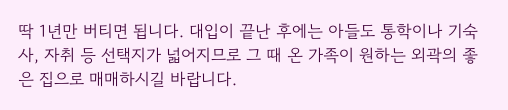딱 1년만 버티면 됩니다. 대입이 끝난 후에는 아들도 통학이나 기숙사, 자취 등 선택지가 넓어지므로 그 때 온 가족이 원하는 외곽의 좋은 집으로 매매하시길 바랍니다.